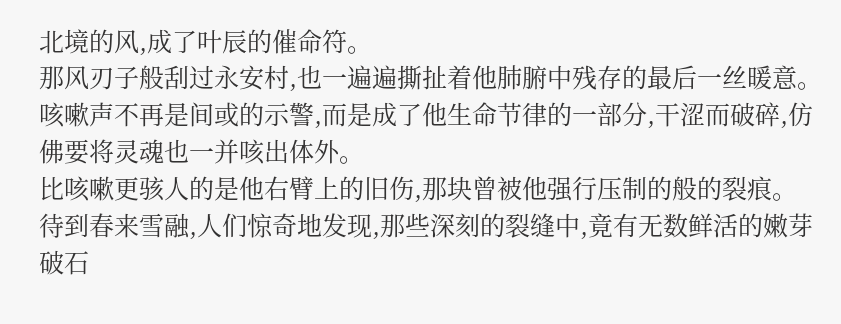北境的风,成了叶辰的催命符。
那风刃子般刮过永安村,也一遍遍撕扯着他肺腑中残存的最后一丝暖意。
咳嗽声不再是间或的示警,而是成了他生命节律的一部分,干涩而破碎,仿佛要将灵魂也一并咳出体外。
比咳嗽更骇人的是他右臂上的旧伤,那块曾被他强行压制的般的裂痕。
待到春来雪融,人们惊奇地发现,那些深刻的裂缝中,竟有无数鲜活的嫩芽破石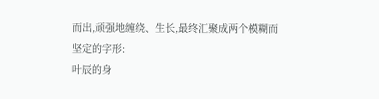而出,顽强地缠绕、生长,最终汇聚成两个模糊而坚定的字形:
叶辰的身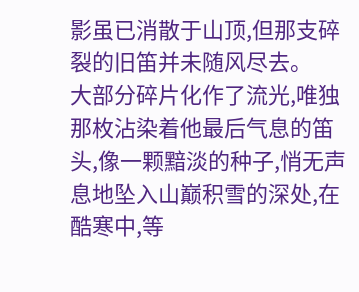影虽已消散于山顶,但那支碎裂的旧笛并未随风尽去。
大部分碎片化作了流光,唯独那枚沾染着他最后气息的笛头,像一颗黯淡的种子,悄无声息地坠入山巅积雪的深处,在酷寒中,等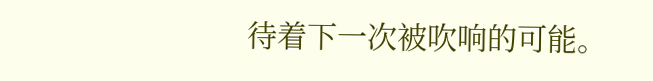待着下一次被吹响的可能。